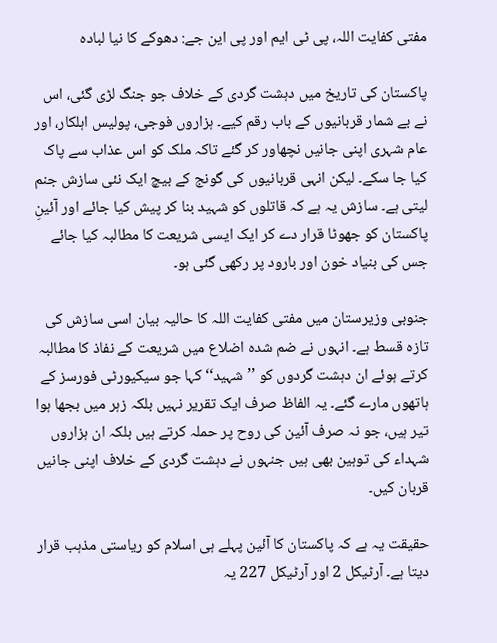مفتی کفایت اللہ، پی ٹی ایم اور پی این جے: دھوکے کا نیا لبادہ

پاکستان کی تاریخ میں دہشت گردی کے خلاف جو جنگ لڑی گئی، اس نے بے شمار قربانیوں کے باب رقم کیے۔ ہزاروں فوجی، پولیس اہلکار، اور عام شہری اپنی جانیں نچھاور کر گئے تاکہ ملک کو اس عذاب سے پاک کیا جا سکے۔ لیکن انہی قربانیوں کی گونج کے بیچ ایک نئی سازش جنم لیتی ہے۔ سازش یہ ہے کہ قاتلوں کو شہید بنا کر پیش کیا جائے اور آئینِ پاکستان کو جھوٹا قرار دے کر ایک ایسی شریعت کا مطالبہ کیا جائے جس کی بنیاد خون اور بارود پر رکھی گئی ہو۔

جنوبی وزیرستان میں مفتی کفایت اللہ کا حالیہ بیان اسی سازش کی تازہ قسط ہے۔ انہوں نے ضم شدہ اضلاع میں شریعت کے نفاذ کا مطالبہ کرتے ہوئے ان دہشت گردوں کو ’’شہید‘‘ کہا جو سیکیورٹی فورسز کے ہاتھوں مارے گئے۔ یہ الفاظ صرف ایک تقریر نہیں بلکہ زہر میں بجھا ہوا تیر ہیں، جو نہ صرف آئین کی روح پر حملہ کرتے ہیں بلکہ ان ہزاروں شہداء کی توہین بھی ہیں جنہوں نے دہشت گردی کے خلاف اپنی جانیں قربان کیں۔

حقیقت یہ ہے کہ پاکستان کا آئین پہلے ہی اسلام کو ریاستی مذہب قرار دیتا ہے۔ آرٹیکل 2 اور آرٹیکل 227 یہ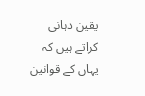یقین دہانی کراتے ہیں کہ یہاں کے قوانین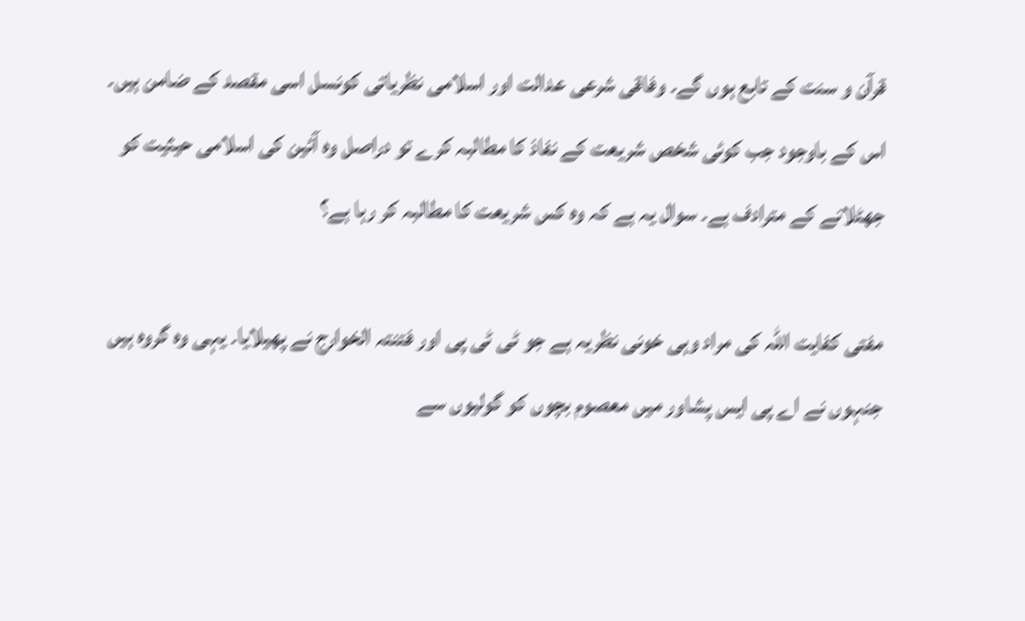قرآن و سنت کے تابع ہوں گے۔ وفاقی شرعی عدالت اور اسلامی نظریاتی کونسل اسی مقصد کے ضامن ہیں۔ اس کے باوجود جب کوئی شخص شریعت کے نفاذ کا مطالبہ کرے تو دراصل وہ آئین کی اسلامی حیثیت کو جھٹلانے کے مترادف ہے۔ سوال یہ ہے کہ وہ کس شریعت کا مطالبہ کر رہا ہے؟

مفتی کفایت اللہ کی مراد وہی خونی نظریہ ہے جو ٹی ٹی پی اور فتنتہ الخوارج نے پھیلایا۔ یہی وہ گروہ ہیں جنہوں نے اے پی ایس پشاور میں معصوم بچوں کو گولیوں سے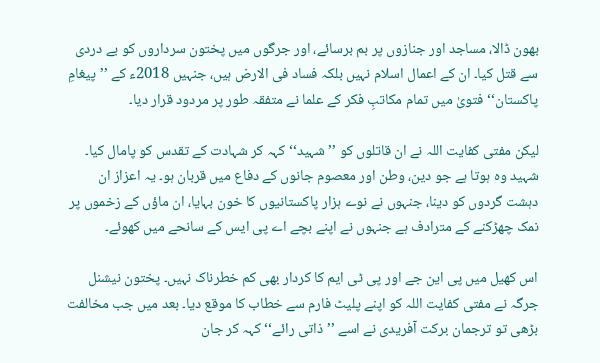بھون ڈالا، مساجد اور جنازوں پر بم برسائے، اور جرگوں میں پختون سرداروں کو بے دردی سے قتل کیا۔ ان کے اعمال اسلام نہیں بلکہ فساد فی الارض ہیں، جنہیں 2018ء کے ’’پیغامِ پاکستان‘‘ فتویٰ میں تمام مکاتبِ فکر کے علما نے متفقہ طور پر مردود قرار دیا۔

لیکن مفتی کفایت اللہ نے ان قاتلوں کو ’’شہید‘‘ کہہ کر شہادت کے تقدس کو پامال کیا۔ شہید وہ ہوتا ہے جو دین، وطن اور معصوم جانوں کے دفاع میں قربان ہو۔ یہ اعزاز ان دہشت گردوں کو دینا، جنہوں نے نوے ہزار پاکستانیوں کا خون بہایا، ان ماؤں کے زخموں پر نمک چھڑکنے کے مترادف ہے جنہوں نے اپنے بچے اے پی ایس کے سانحے میں کھوئے۔

اس کھیل میں پی این جے اور پی ٹی ایم کا کردار بھی کم خطرناک نہیں۔ پختون نیشنل جرگہ نے مفتی کفایت اللہ کو اپنے پلیٹ فارم سے خطاب کا موقع دیا۔ بعد میں جب مخالفت بڑھی تو ترجمان برکت آفریدی نے اسے ’’ذاتی رائے‘‘ کہہ کر جان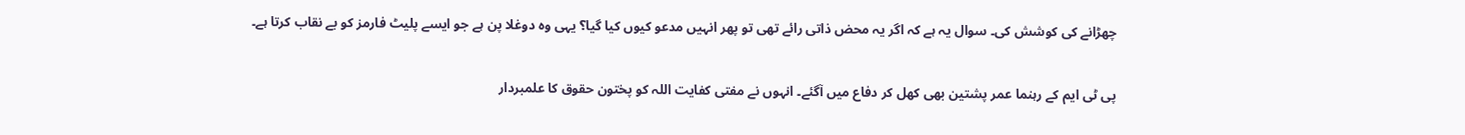چھڑانے کی کوشش کی۔ سوال یہ ہے کہ اگر یہ محض ذاتی رائے تھی تو پھر انہیں مدعو کیوں کیا گیا؟ یہی وہ دوغلا پن ہے جو ایسے پلیٹ فارمز کو بے نقاب کرتا ہے۔

پی ٹی ایم کے رہنما عمر پشتین بھی کھل کر دفاع میں آگئے۔ انہوں نے مفتی کفایت اللہ کو پختون حقوق کا علمبردار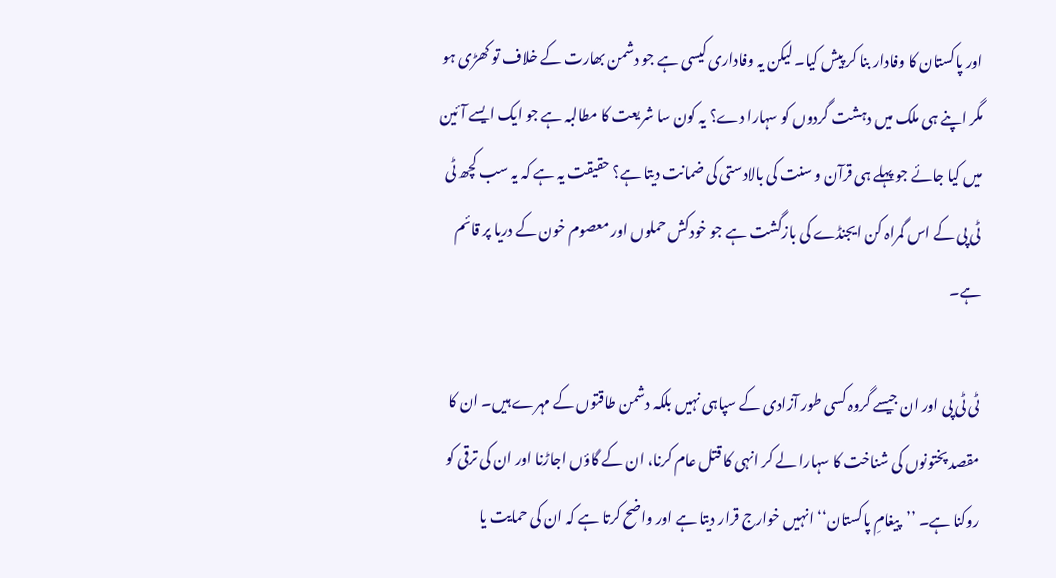اور پاکستان کا وفادار بنا کر پیش کیا۔ لیکن یہ وفاداری کیسی ہے جو دشمن بھارت کے خلاف تو کھڑی ہو مگر اپنے ہی ملک میں دہشت گردوں کو سہارا دے؟ یہ کون سا شریعت کا مطالبہ ہے جو ایک ایسے آئین میں کیا جائے جو پہلے ہی قرآن و سنت کی بالادستی کی ضمانت دیتا ہے؟ حقیقت یہ ہے کہ یہ سب کچھ ٹی ٹی پی کے اس گمراہ کن ایجنڈے کی بازگشت ہے جو خودکش حملوں اور معصوم خون کے دریا پر قائم ہے۔

ٹی ٹی پی اور ان جیسے گروہ کسی طور آزادی کے سپاہی نہیں بلکہ دشمن طاقتوں کے مہرے ہیں۔ ان کا مقصد پختونوں کی شناخت کا سہارا لے کر انہی کا قتل عام کرنا، ان کے گاؤں اجاڑنا اور ان کی ترقی کو روکنا ہے۔ ’’پیغامِ پاکستان‘‘ انہیں خوارج قرار دیتا ہے اور واضح کرتا ہے کہ ان کی حمایت یا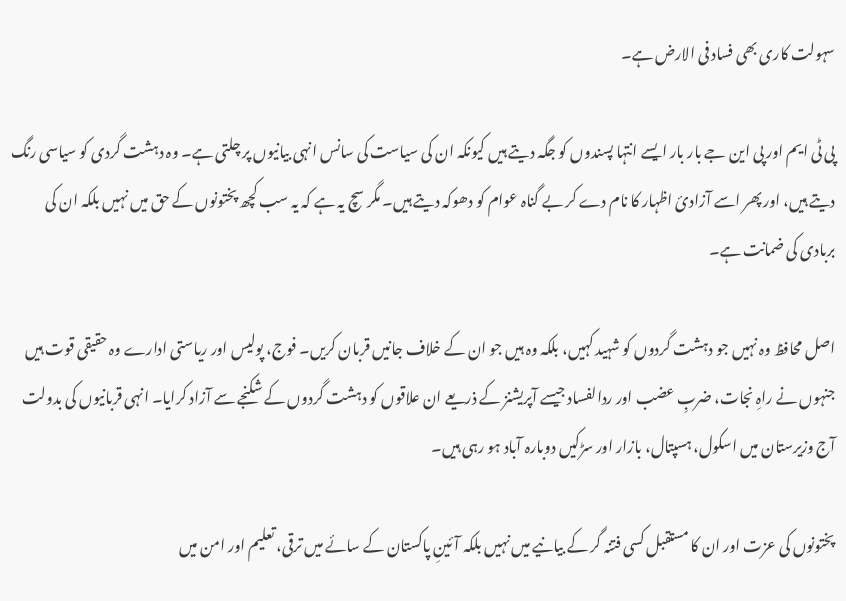سہولت کاری بھی فساد فی الارض ہے۔

پی ٹی ایم اور پی این جے بار بار ایسے انتہا پسندوں کو جگہ دیتے ہیں کیونکہ ان کی سیاست کی سانس انہی بیانیوں پر چلتی ہے۔ وہ دہشت گردی کو سیاسی رنگ دیتے ہیں، اور پھر اسے آزادیٔ اظہار کا نام دے کر بے گناہ عوام کو دھوکہ دیتے ہیں۔ مگر سچ یہ ہے کہ یہ سب کچھ پختونوں کے حق میں نہیں بلکہ ان کی بربادی کی ضمانت ہے۔

اصل محافظ وہ نہیں جو دہشت گردوں کو شہید کہیں، بلکہ وہ ہیں جو ان کے خلاف جانیں قربان کریں۔ فوج، پولیس اور ریاستی ادارے وہ حقیقی قوت ہیں جنہوں نے راہِ نجات، ضربِ عضب اور ردالفساد جیسے آپریشنز کے ذریعے ان علاقوں کو دہشت گردوں کے شکنجے سے آزاد کرایا۔ انہی قربانیوں کی بدولت آج وزیرستان میں اسکول، ہسپتال، بازار اور سڑکیں دوبارہ آباد ہو رہی ہیں۔

پختونوں کی عزت اور ان کا مستقبل کسی فتنہ گر کے بیانیے میں نہیں بلکہ آئینِ پاکستان کے سائے میں ترقی، تعلیم اور امن میں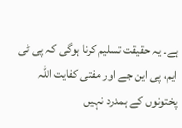ہے۔ یہ حقیقت تسلیم کرنا ہوگی کہ پی ٹی ایم، پی این جے اور مفتی کفایت اللہ پختونوں کے ہمدرد نہیں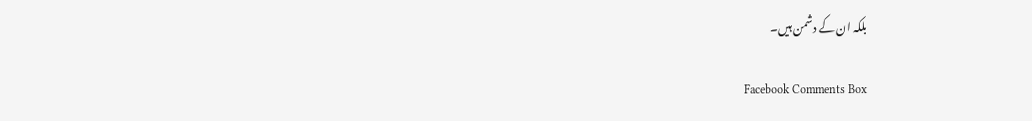بلکہ ان کے دشمن ہیں۔

Facebook Comments Box